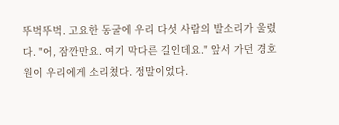뚜벅뚜벅. 고요한 동굴에 우리 다섯 사람의 발소리가 울렸다. "어, 잠깐만요. 여기 막다른 길인데요." 앞서 가던 경호원이 우리에게 소리쳤다. 정말이었다.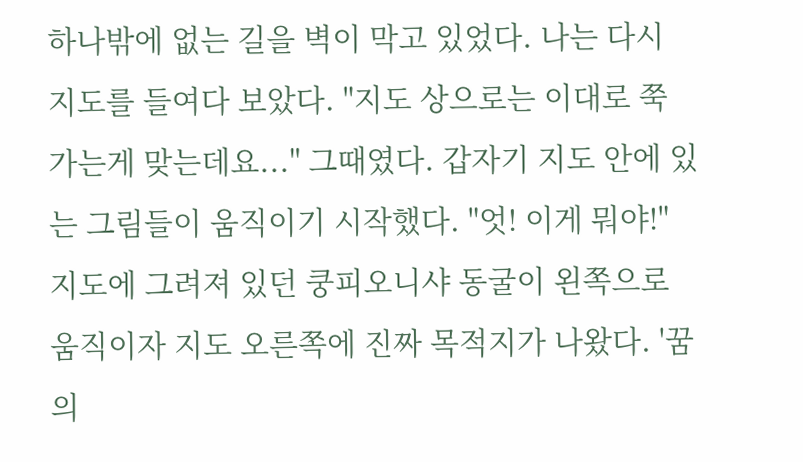하나밖에 없는 길을 벽이 막고 있었다. 나는 다시 지도를 들여다 보았다. "지도 상으로는 이대로 쭉 가는게 맞는데요..." 그때였다. 갑자기 지도 안에 있는 그림들이 움직이기 시작했다. "엇! 이게 뭐야!" 지도에 그려져 있던 쿵피오니샤 동굴이 왼쪽으로 움직이자 지도 오른쪽에 진짜 목적지가 나왔다. '꿈의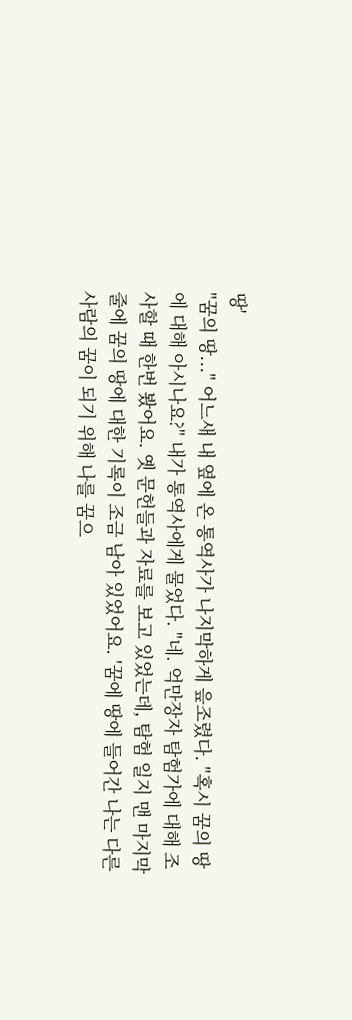땅'
"꿈의 땅..." 어느새 내 옆에 온 통역사가 나지막하게 읖조렸다. "혹시 꿈의 땅에 대해 아시나요?" 내가 통역사에게 물었다. "네. 억만장자 탐험가에 대해 조사할 때 한번 봤어요. 옛 문헌들과 자료를 보고 있었는데, 탐험 일지 맨 마지막 줄에 꿈의 땅에 대한 기록이 조금 남아 있었어요. '꿈에 땅에 들어간 나는 다른 사람의 꿈이 되기 위해 나를 꿈으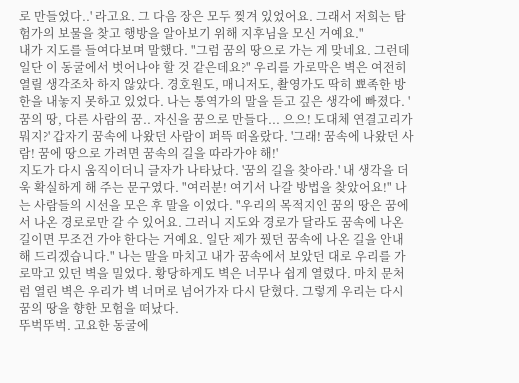로 만들었다..' 라고요. 그 다음 장은 모두 찢겨 있었어요. 그래서 저희는 탐험가의 보물을 찾고 행방을 알아보기 위해 지후님을 모신 거예요."
내가 지도를 들여다보며 말했다. "그럼 꿈의 땅으로 가는 게 맞네요. 그런데 일단 이 동굴에서 벗어나야 할 것 같은데요?" 우리를 가로막은 벽은 여전히 열릴 생각조차 하지 않았다. 경호원도, 매니저도, 촬영가도 딱히 뾰족한 방한을 내놓지 못하고 있었다. 나는 통역가의 말을 듣고 깊은 생각에 빠졌다. '꿈의 땅, 다른 사람의 꿈.. 자신을 꿈으로 만들다... 으으! 도대체 연결고리가 뭐지?' 갑자기 꿈속에 나왔던 사람이 퍼뜩 떠올랐다. '그래! 꿈속에 나왔던 사람! 꿈에 땅으로 가려면 꿈속의 길을 따라가야 해!'
지도가 다시 움직이더니 글자가 나타났다. '꿈의 길을 찾아라.' 내 생각을 더욱 확실하게 해 주는 문구였다. "여러분! 여기서 나갈 방법을 찾았어요!" 나는 사람들의 시선을 모은 후 말을 이었다. "우리의 목적지인 꿈의 땅은 꿈에서 나온 경로로만 갈 수 있어요. 그러니 지도와 경로가 달라도 꿈속에 나온 길이면 무조건 가야 한다는 거예요. 일단 제가 꿨던 꿈속에 나온 길을 안내해 드리겠습니다." 나는 말을 마치고 내가 꿈속에서 보았던 대로 우리를 가로막고 있던 벽을 밀었다. 황당하게도 벽은 너무나 쉽게 열렸다. 마치 문처럼 열린 벽은 우리가 벽 너머로 넘어가자 다시 닫혔다. 그렇게 우리는 다시 꿈의 땅을 향한 모험을 떠났다.
뚜벅뚜벅. 고요한 동굴에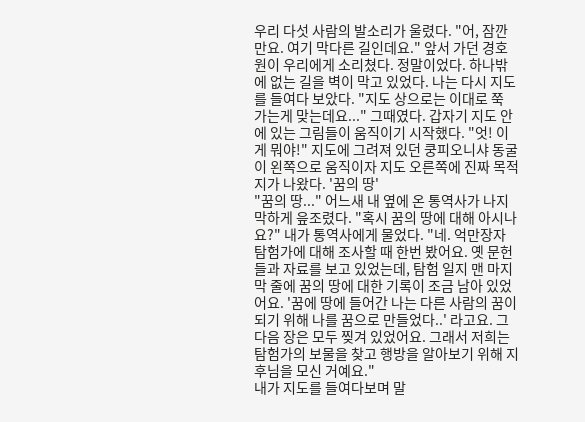우리 다섯 사람의 발소리가 울렸다. "어, 잠깐만요. 여기 막다른 길인데요." 앞서 가던 경호원이 우리에게 소리쳤다. 정말이었다. 하나밖에 없는 길을 벽이 막고 있었다. 나는 다시 지도를 들여다 보았다. "지도 상으로는 이대로 쭉 가는게 맞는데요..." 그때였다. 갑자기 지도 안에 있는 그림들이 움직이기 시작했다. "엇! 이게 뭐야!" 지도에 그려져 있던 쿵피오니샤 동굴이 왼쪽으로 움직이자 지도 오른쪽에 진짜 목적지가 나왔다. '꿈의 땅'
"꿈의 땅..." 어느새 내 옆에 온 통역사가 나지막하게 읖조렸다. "혹시 꿈의 땅에 대해 아시나요?" 내가 통역사에게 물었다. "네. 억만장자 탐험가에 대해 조사할 때 한번 봤어요. 옛 문헌들과 자료를 보고 있었는데, 탐험 일지 맨 마지막 줄에 꿈의 땅에 대한 기록이 조금 남아 있었어요. '꿈에 땅에 들어간 나는 다른 사람의 꿈이 되기 위해 나를 꿈으로 만들었다..' 라고요. 그 다음 장은 모두 찢겨 있었어요. 그래서 저희는 탐험가의 보물을 찾고 행방을 알아보기 위해 지후님을 모신 거예요."
내가 지도를 들여다보며 말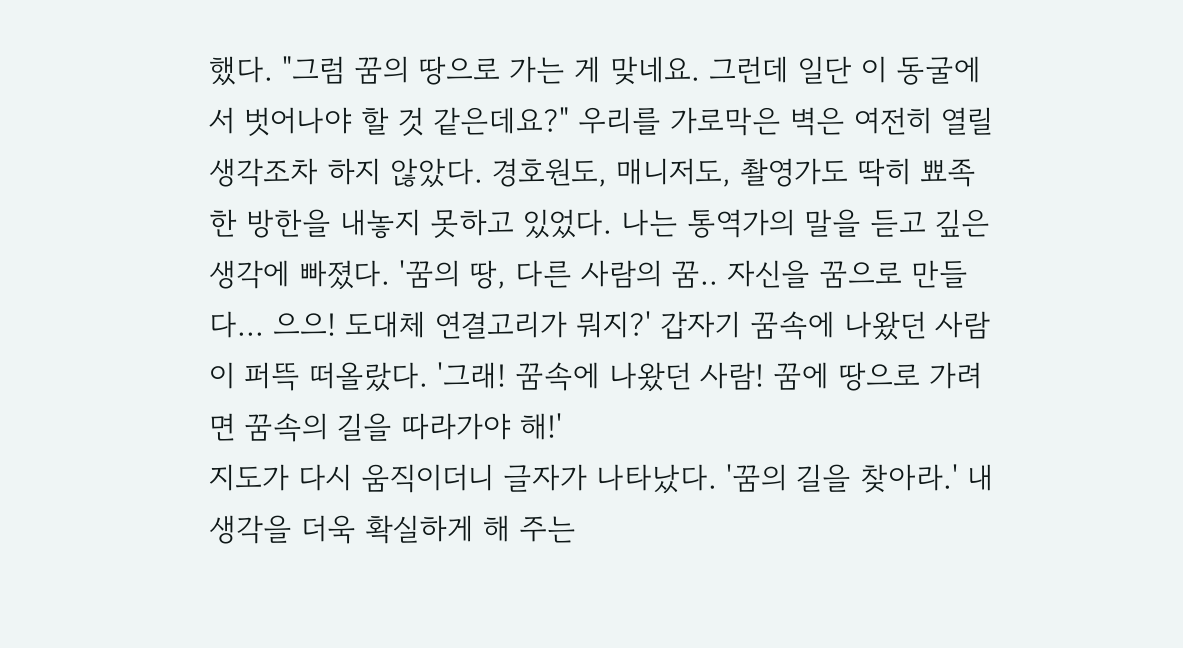했다. "그럼 꿈의 땅으로 가는 게 맞네요. 그런데 일단 이 동굴에서 벗어나야 할 것 같은데요?" 우리를 가로막은 벽은 여전히 열릴 생각조차 하지 않았다. 경호원도, 매니저도, 촬영가도 딱히 뾰족한 방한을 내놓지 못하고 있었다. 나는 통역가의 말을 듣고 깊은 생각에 빠졌다. '꿈의 땅, 다른 사람의 꿈.. 자신을 꿈으로 만들다... 으으! 도대체 연결고리가 뭐지?' 갑자기 꿈속에 나왔던 사람이 퍼뜩 떠올랐다. '그래! 꿈속에 나왔던 사람! 꿈에 땅으로 가려면 꿈속의 길을 따라가야 해!'
지도가 다시 움직이더니 글자가 나타났다. '꿈의 길을 찾아라.' 내 생각을 더욱 확실하게 해 주는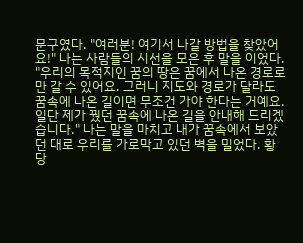문구였다. "여러분! 여기서 나갈 방법을 찾았어요!" 나는 사람들의 시선을 모은 후 말을 이었다. "우리의 목적지인 꿈의 땅은 꿈에서 나온 경로로만 갈 수 있어요. 그러니 지도와 경로가 달라도 꿈속에 나온 길이면 무조건 가야 한다는 거예요. 일단 제가 꿨던 꿈속에 나온 길을 안내해 드리겠습니다." 나는 말을 마치고 내가 꿈속에서 보았던 대로 우리를 가로막고 있던 벽을 밀었다. 황당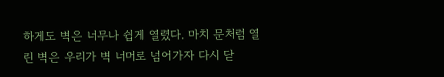하게도 벽은 너무나 쉽게 열렸다. 마치 문처럼 열린 벽은 우리가 벽 너머로 넘어가자 다시 닫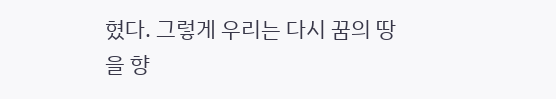혔다. 그렇게 우리는 다시 꿈의 땅을 향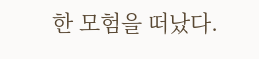한 모험을 떠났다.